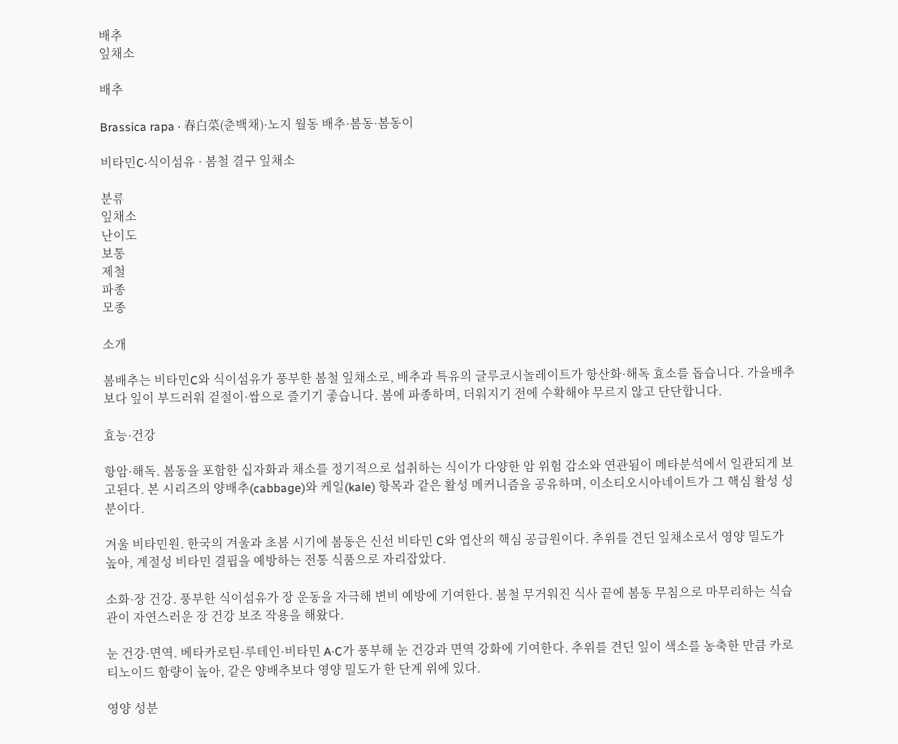배추
잎채소

배추

Brassica rapa · 春白菜(춘백채)·노지 월동 배추·봄동·봄동이

비타민C·식이섬유 · 봄철 결구 잎채소

분류
잎채소
난이도
보통
제철
파종
모종

소개

봄배추는 비타민C와 식이섬유가 풍부한 봄철 잎채소로, 배추과 특유의 글루코시놀레이트가 항산화·해독 효소를 돕습니다. 가을배추보다 잎이 부드러워 겉절이·쌈으로 즐기기 좋습니다. 봄에 파종하며, 더워지기 전에 수확해야 무르지 않고 단단합니다.

효능·건강

항암·해독. 봄동을 포함한 십자화과 채소를 정기적으로 섭취하는 식이가 다양한 암 위험 감소와 연관됨이 메타분석에서 일관되게 보고된다. 본 시리즈의 양배추(cabbage)와 케일(kale) 항목과 같은 활성 메커니즘을 공유하며, 이소티오시아네이트가 그 핵심 활성 성분이다.

겨울 비타민원. 한국의 겨울과 초봄 시기에 봄동은 신선 비타민 C와 엽산의 핵심 공급원이다. 추위를 견딘 잎채소로서 영양 밀도가 높아, 계절성 비타민 결핍을 예방하는 전통 식품으로 자리잡았다.

소화·장 건강. 풍부한 식이섬유가 장 운동을 자극해 변비 예방에 기여한다. 봄철 무거워진 식사 끝에 봄동 무침으로 마무리하는 식습관이 자연스러운 장 건강 보조 작용을 해왔다.

눈 건강·면역. 베타카로틴·루테인·비타민 A·C가 풍부해 눈 건강과 면역 강화에 기여한다. 추위를 견딘 잎이 색소를 농축한 만큼 카로티노이드 함량이 높아, 같은 양배추보다 영양 밀도가 한 단계 위에 있다.

영양 성분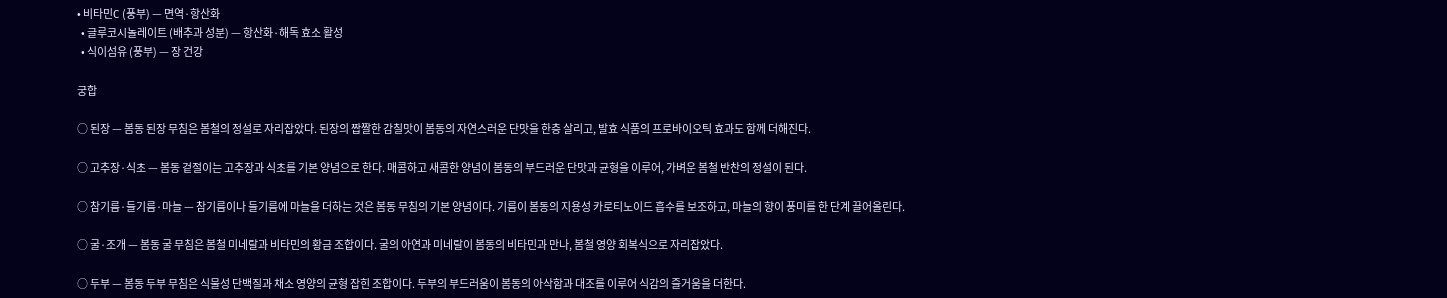• 비타민C (풍부) — 면역·항산화
  • 글루코시놀레이트 (배추과 성분) — 항산화·해독 효소 활성
  • 식이섬유 (풍부) — 장 건강

궁합

○ 된장 — 봄동 된장 무침은 봄철의 정설로 자리잡았다. 된장의 짭짤한 감칠맛이 봄동의 자연스러운 단맛을 한층 살리고, 발효 식품의 프로바이오틱 효과도 함께 더해진다.

○ 고추장·식초 — 봄동 겉절이는 고추장과 식초를 기본 양념으로 한다. 매콤하고 새콤한 양념이 봄동의 부드러운 단맛과 균형을 이루어, 가벼운 봄철 반찬의 정설이 된다.

○ 참기름·들기름·마늘 — 참기름이나 들기름에 마늘을 더하는 것은 봄동 무침의 기본 양념이다. 기름이 봄동의 지용성 카로티노이드 흡수를 보조하고, 마늘의 향이 풍미를 한 단계 끌어올린다.

○ 굴·조개 — 봄동 굴 무침은 봄철 미네랄과 비타민의 황금 조합이다. 굴의 아연과 미네랄이 봄동의 비타민과 만나, 봄철 영양 회복식으로 자리잡았다.

○ 두부 — 봄동 두부 무침은 식물성 단백질과 채소 영양의 균형 잡힌 조합이다. 두부의 부드러움이 봄동의 아삭함과 대조를 이루어 식감의 즐거움을 더한다.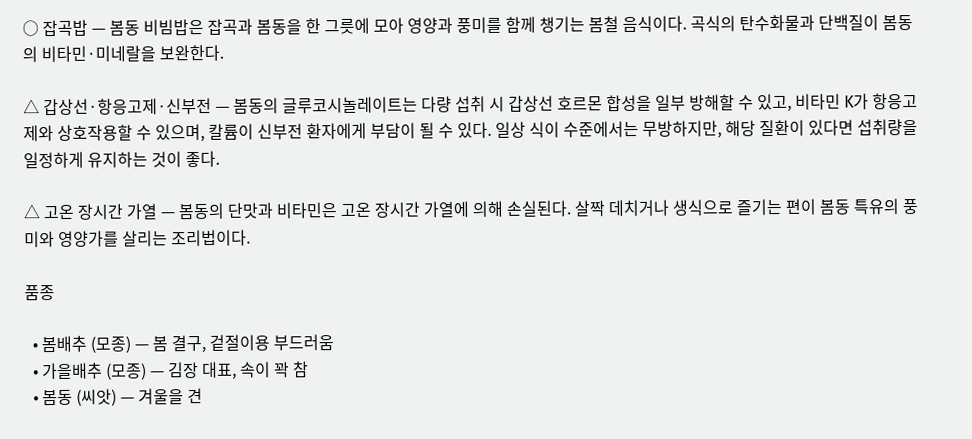○ 잡곡밥 — 봄동 비빔밥은 잡곡과 봄동을 한 그릇에 모아 영양과 풍미를 함께 챙기는 봄철 음식이다. 곡식의 탄수화물과 단백질이 봄동의 비타민·미네랄을 보완한다.

△ 갑상선·항응고제·신부전 — 봄동의 글루코시놀레이트는 다량 섭취 시 갑상선 호르몬 합성을 일부 방해할 수 있고, 비타민 K가 항응고제와 상호작용할 수 있으며, 칼륨이 신부전 환자에게 부담이 될 수 있다. 일상 식이 수준에서는 무방하지만, 해당 질환이 있다면 섭취량을 일정하게 유지하는 것이 좋다.

△ 고온 장시간 가열 — 봄동의 단맛과 비타민은 고온 장시간 가열에 의해 손실된다. 살짝 데치거나 생식으로 즐기는 편이 봄동 특유의 풍미와 영양가를 살리는 조리법이다.

품종

  • 봄배추 (모종) — 봄 결구, 겉절이용 부드러움
  • 가을배추 (모종) — 김장 대표, 속이 꽉 참
  • 봄동 (씨앗) — 겨울을 견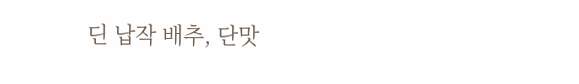딘 납작 배추, 단맛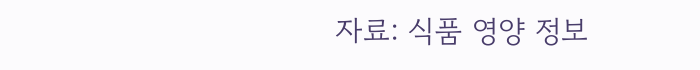자료: 식품 영양 정보